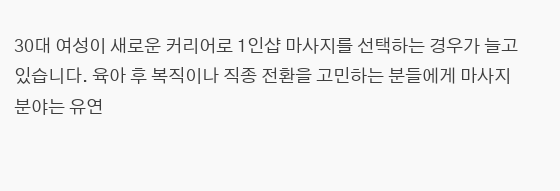30대 여성이 새로운 커리어로 1인샵 마사지를 선택하는 경우가 늘고 있습니다. 육아 후 복직이나 직종 전환을 고민하는 분들에게 마사지 분야는 유연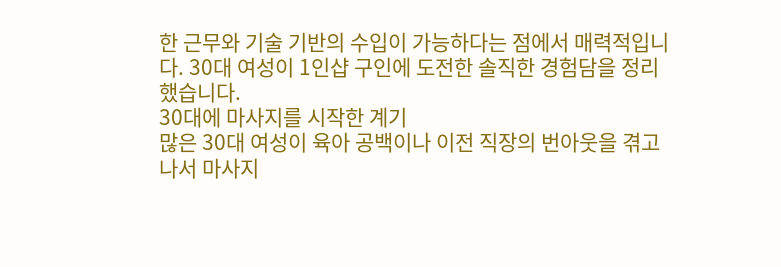한 근무와 기술 기반의 수입이 가능하다는 점에서 매력적입니다. 30대 여성이 1인샵 구인에 도전한 솔직한 경험담을 정리했습니다.
30대에 마사지를 시작한 계기
많은 30대 여성이 육아 공백이나 이전 직장의 번아웃을 겪고 나서 마사지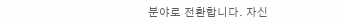분야로 전환합니다. 자신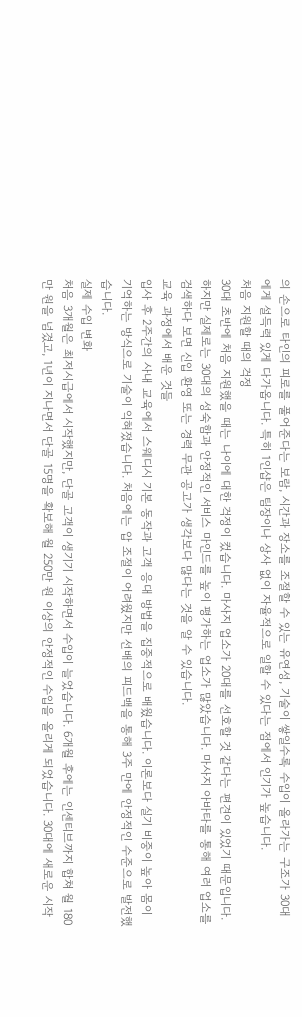의 손으로 타인의 피로를 풀어준다는 보람, 시간과 장소를 조절할 수 있는 유연성, 기술이 쌓일수록 수입이 올라가는 구조가 30대에게 설득력 있게 다가옵니다. 특히 1인샵은 팀장이나 상사 없이 자율적으로 일할 수 있다는 점에서 인기가 높습니다.
처음 지원할 때의 걱정
30대 초반에 처음 지원했을 때는 나이에 대한 걱정이 컸습니다. 마사지 업소가 20대를 선호할 것 같다는 편견이 있었기 때문입니다. 하지만 실제로는 30대의 성숙함과 안정적인 서비스 마인드를 높이 평가하는 업소가 많았습니다. 마사지 아바타를 통해 여러 업소를 검색하다 보면 신입 환영 또는 경력 무관 공고가 생각보다 많다는 것을 알 수 있습니다.
교육 과정에서 배운 것들
입사 후 2주간의 사내 교육에서 스웨디시 기본 동작과 고객 응대 방법을 집중적으로 배웠습니다. 이론보다 실기 비중이 높아 몸이 기억하는 방식으로 기술이 익혀졌습니다. 처음에는 압 조절이 어려웠지만 선배의 피드백을 통해 3주 만에 안정적인 수준으로 발전했습니다.
실제 수입 변화
처음 3개월은 최저시급에서 시작했지만, 단골 고객이 생기기 시작하면서 수입이 늘었습니다. 6개월 후에는 인센티브까지 합쳐 월 180만 원을 넘겼고, 1년이 지나면서 단골 15명을 확보해 월 250만 원 이상의 안정적인 수입을 올리게 되었습니다. 30대에 새로운 시작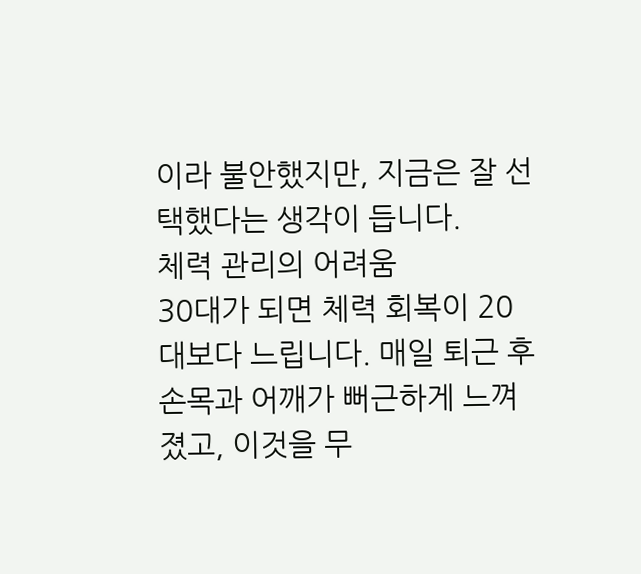이라 불안했지만, 지금은 잘 선택했다는 생각이 듭니다.
체력 관리의 어려움
30대가 되면 체력 회복이 20대보다 느립니다. 매일 퇴근 후 손목과 어깨가 뻐근하게 느껴졌고, 이것을 무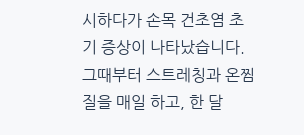시하다가 손목 건초염 초기 증상이 나타났습니다. 그때부터 스트레칭과 온찜질을 매일 하고, 한 달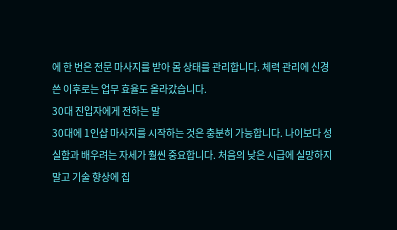에 한 번은 전문 마사지를 받아 몸 상태를 관리합니다. 체력 관리에 신경 쓴 이후로는 업무 효율도 올라갔습니다.
30대 진입자에게 전하는 말
30대에 1인샵 마사지를 시작하는 것은 충분히 가능합니다. 나이보다 성실함과 배우려는 자세가 훨씬 중요합니다. 처음의 낮은 시급에 실망하지 말고 기술 향상에 집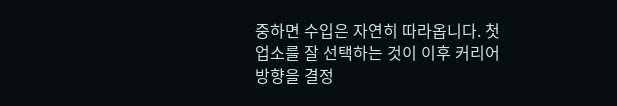중하면 수입은 자연히 따라옵니다. 첫 업소를 잘 선택하는 것이 이후 커리어 방향을 결정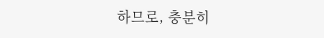하므로, 충분히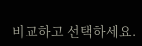비교하고 선택하세요.